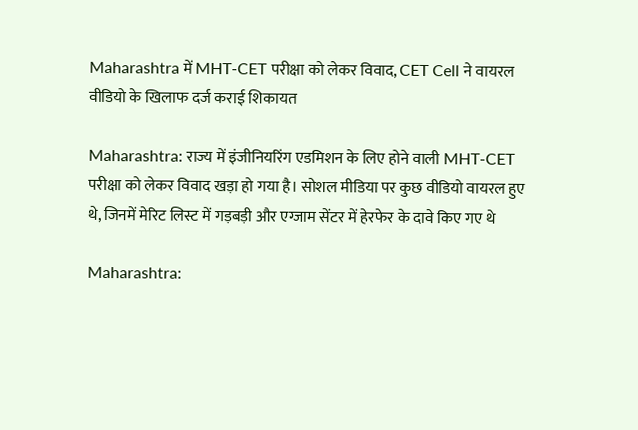Maharashtra में MHT-CET परीक्षा को लेकर विवाद, CET Cell ने वायरल वीडियो के खिलाफ दर्ज कराई शिकायत

Maharashtra: राज्य में इंजीनियरिंग एडमिशन के लिए होने वाली MHT-CET परीक्षा को लेकर विवाद खड़ा हो गया है। सोशल मीडिया पर कुछ वीडियो वायरल हुए थे, जिनमें मेरिट लिस्ट में गड़बड़ी और एग्जाम सेंटर में हेरफेर के दावे किए गए थे

Maharashtra: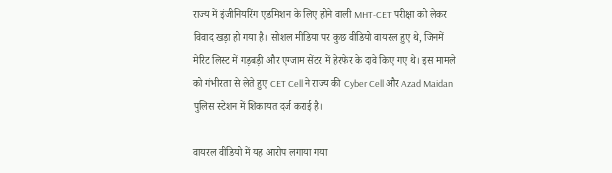राज्य में इंजीनियरिंग एडमिशन के लिए होने वाली MHT-CET परीक्षा को लेकर विवाद खड़ा हो गया है। सोशल मीडिया पर कुछ वीडियो वायरल हुए थे, जिनमें मेरिट लिस्ट में गड़बड़ी और एग्जाम सेंटर में हेरफेर के दावे किए गए थे। इस मामले को गंभीरता से लेते हुए CET Cell ने राज्य की Cyber Cell और Azad Maidan पुलिस स्टेशन में शिकायत दर्ज कराई है।

वायरल वीडियो में यह आरोप लगाया गया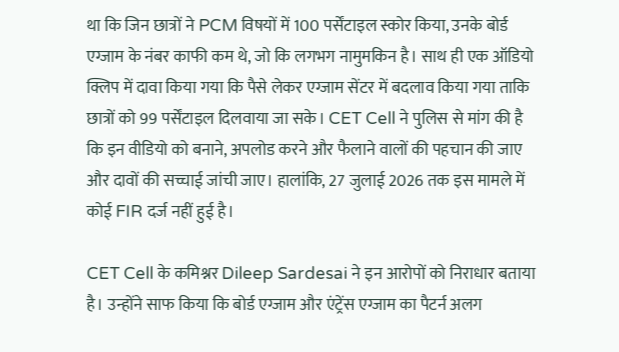था कि जिन छात्रों ने PCM विषयों में 100 पर्सेंटाइल स्कोर किया, उनके बोर्ड एग्जाम के नंबर काफी कम थे, जो कि लगभग नामुमकिन है। साथ ही एक ऑडियो क्लिप में दावा किया गया कि पैसे लेकर एग्जाम सेंटर में बदलाव किया गया ताकि छात्रों को 99 पर्सेंटाइल दिलवाया जा सके। CET Cell ने पुलिस से मांग की है कि इन वीडियो को बनाने, अपलोड करने और फैलाने वालों की पहचान की जाए और दावों की सच्चाई जांची जाए। हालांकि, 27 जुलाई 2026 तक इस मामले में कोई FIR दर्ज नहीं हुई है।

CET Cell के कमिश्नर Dileep Sardesai ने इन आरोपों को निराधार बताया है। उन्होंने साफ किया कि बोर्ड एग्जाम और एंट्रेंस एग्जाम का पैटर्न अलग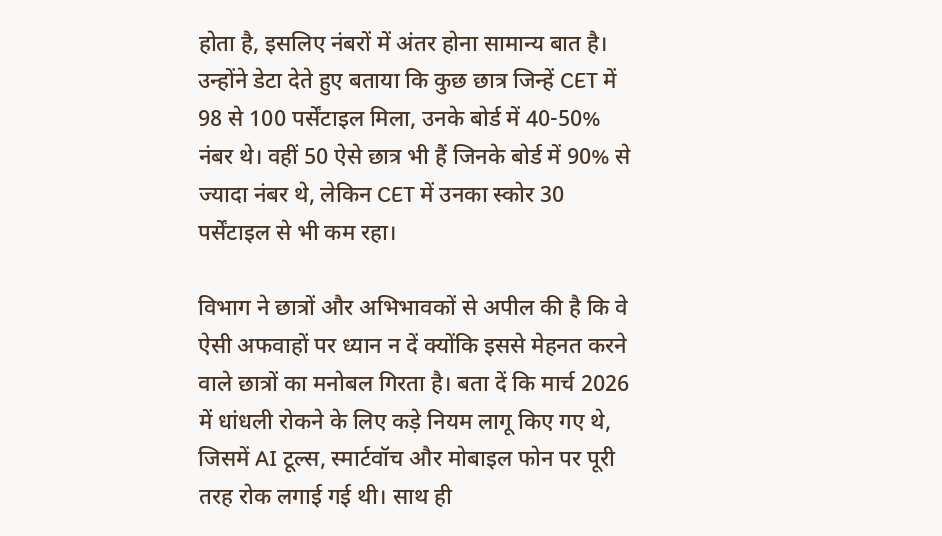होता है, इसलिए नंबरों में अंतर होना सामान्य बात है। उन्होंने डेटा देते हुए बताया कि कुछ छात्र जिन्हें CET में 98 से 100 पर्सेंटाइल मिला, उनके बोर्ड में 40-50% नंबर थे। वहीं 50 ऐसे छात्र भी हैं जिनके बोर्ड में 90% से ज्यादा नंबर थे, लेकिन CET में उनका स्कोर 30 पर्सेंटाइल से भी कम रहा।

विभाग ने छात्रों और अभिभावकों से अपील की है कि वे ऐसी अफवाहों पर ध्यान न दें क्योंकि इससे मेहनत करने वाले छात्रों का मनोबल गिरता है। बता दें कि मार्च 2026 में धांधली रोकने के लिए कड़े नियम लागू किए गए थे, जिसमें AI टूल्स, स्मार्टवॉच और मोबाइल फोन पर पूरी तरह रोक लगाई गई थी। साथ ही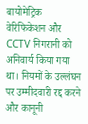बायोमेट्रिक वेरिफिकेशन और CCTV निगरानी को अनिवार्य किया गया था। नियमों के उल्लंघन पर उम्मीदवारी रद्द करने और कानूनी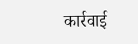कार्रवाई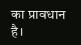का प्रावधान है।